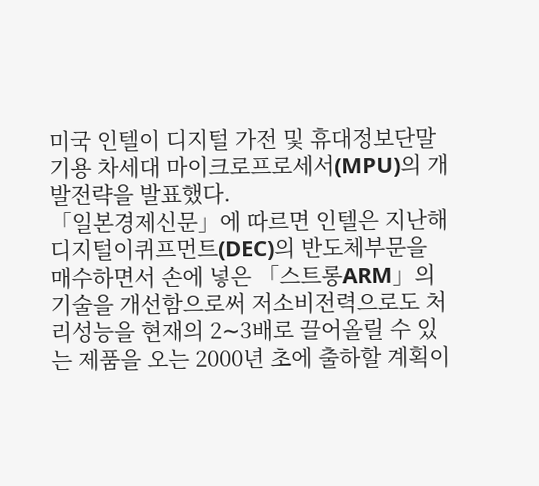미국 인텔이 디지털 가전 및 휴대정보단말기용 차세대 마이크로프로세서(MPU)의 개발전략을 발표했다.
「일본경제신문」에 따르면 인텔은 지난해 디지털이퀴프먼트(DEC)의 반도체부문을 매수하면서 손에 넣은 「스트롱ARM」의 기술을 개선함으로써 저소비전력으로도 처리성능을 현재의 2∼3배로 끌어올릴 수 있는 제품을 오는 2000년 초에 출하할 계획이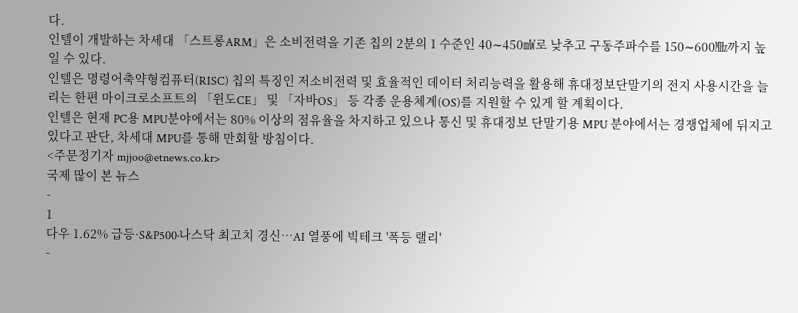다.
인텔이 개발하는 차세대 「스트롱ARM」은 소비전력을 기존 칩의 2분의 1 수준인 40∼450㎽로 낮추고 구동주파수를 150∼600㎒까지 높일 수 있다.
인텔은 명령어축약형컴퓨터(RISC) 칩의 특징인 저소비전력 및 효율적인 데이터 처리능력을 활용해 휴대정보단말기의 전지 사용시간을 늘리는 한편 마이크로소프트의 「윈도CE」 및 「자바OS」 등 각종 운용체계(OS)를 지원할 수 있게 할 계획이다.
인텔은 현재 PC용 MPU분야에서는 80% 이상의 점유율을 차지하고 있으나 통신 및 휴대정보 단말기용 MPU 분야에서는 경쟁업체에 뒤지고 있다고 판단, 차세대 MPU를 통해 만회할 방침이다.
<주문정기자 mjjoo@etnews.co.kr>
국제 많이 본 뉴스
-
1
다우 1.62% 급등·S&P500·나스닥 최고치 경신…AI 열풍에 빅테크 '폭등 랠리'
-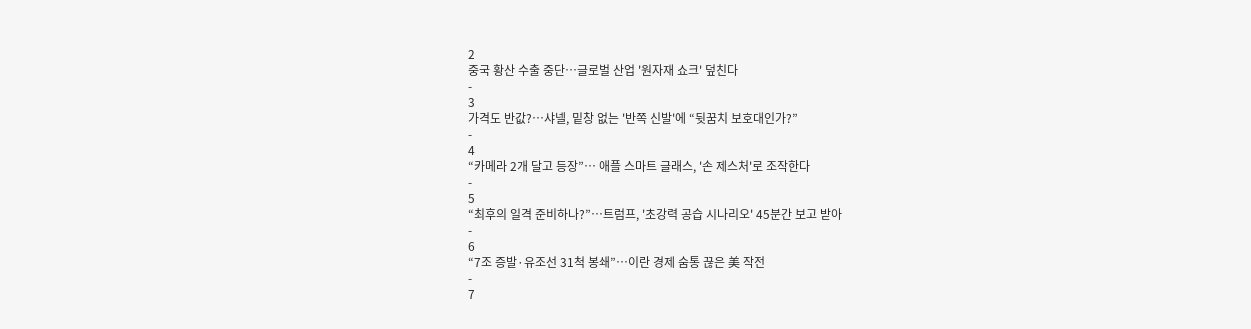2
중국 황산 수출 중단…글로벌 산업 '원자재 쇼크' 덮친다
-
3
가격도 반값?…샤넬, 밑창 없는 '반쪽 신발'에 “뒷꿈치 보호대인가?”
-
4
“카메라 2개 달고 등장”… 애플 스마트 글래스, '손 제스처'로 조작한다
-
5
“최후의 일격 준비하나?”…트럼프, '초강력 공습 시나리오' 45분간 보고 받아
-
6
“7조 증발·유조선 31척 봉쇄”…이란 경제 숨통 끊은 美 작전
-
7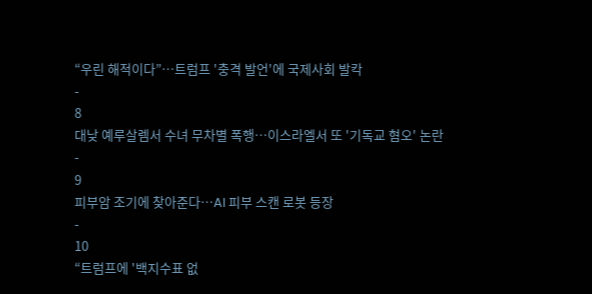“우린 해적이다”…트럼프 '충격 발언'에 국제사회 발칵
-
8
대낮 예루살렘서 수녀 무차별 폭행…이스라엘서 또 '기독교 혐오' 논란
-
9
피부암 조기에 찾아준다…AI 피부 스캔 로봇 등장
-
10
“트럼프에 '백지수표 없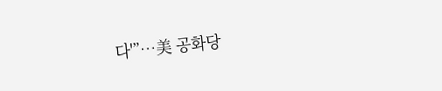다'”…美 공화당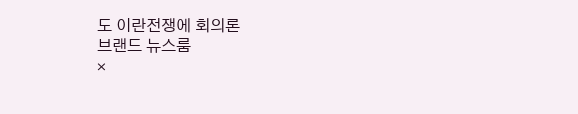도 이란전쟁에 회의론
브랜드 뉴스룸
×